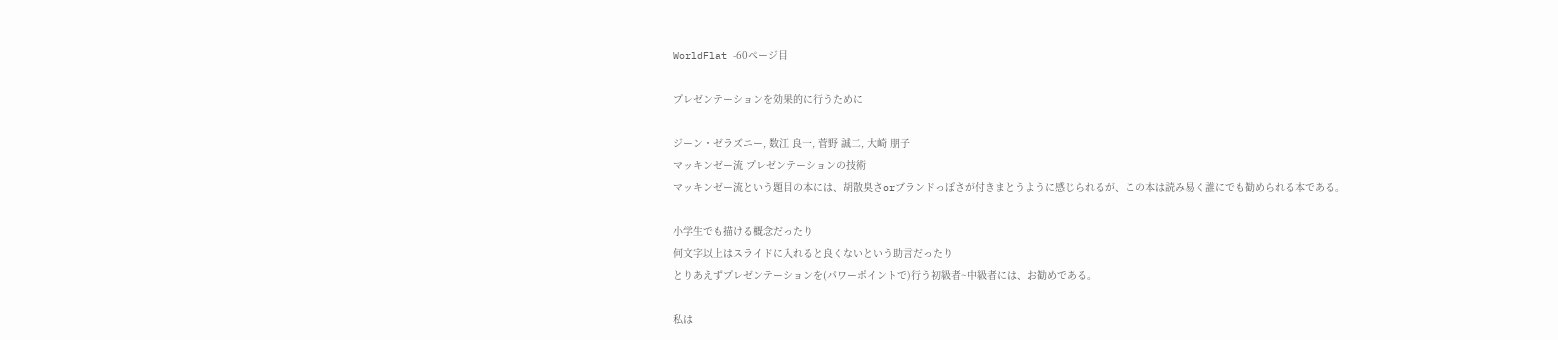WorldFlat -60ページ目

プレゼンテーションを効果的に行うために

ジーン・ゼラズニー, 数江 良一, 菅野 誠二, 大崎 朋子
マッキンゼー流 プレゼンテーションの技術
マッキンゼー流という題目の本には、胡散臭さorブランドっぽさが付きまとうように感じられるが、この本は読み易く誰にでも勧められる本である。

小学生でも描ける概念だったり
何文字以上はスライドに入れると良くないという助言だったり
とりあえずプレゼンテーションを(パワーポイントで)行う初級者~中級者には、お勧めである。

私は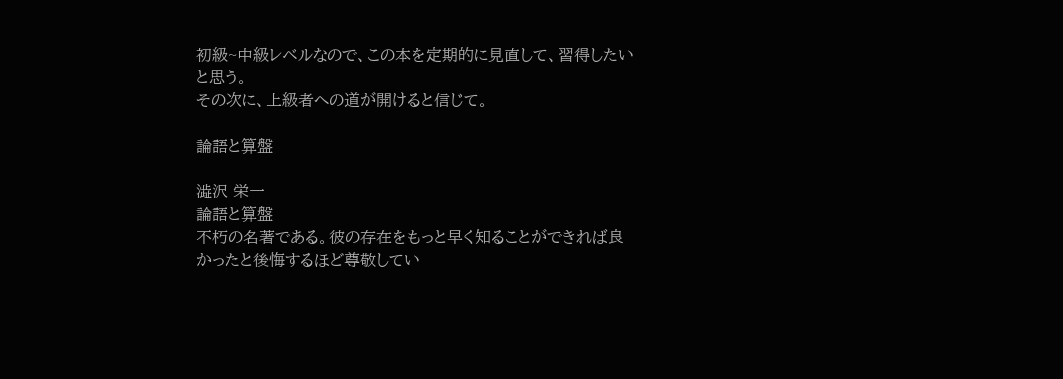初級~中級レベルなので、この本を定期的に見直して、習得したいと思う。
その次に、上級者への道が開けると信じて。

論語と算盤

澁沢 栄一
論語と算盤
不朽の名著である。彼の存在をもっと早く知ることができれば良かったと後悔するほど尊敬してい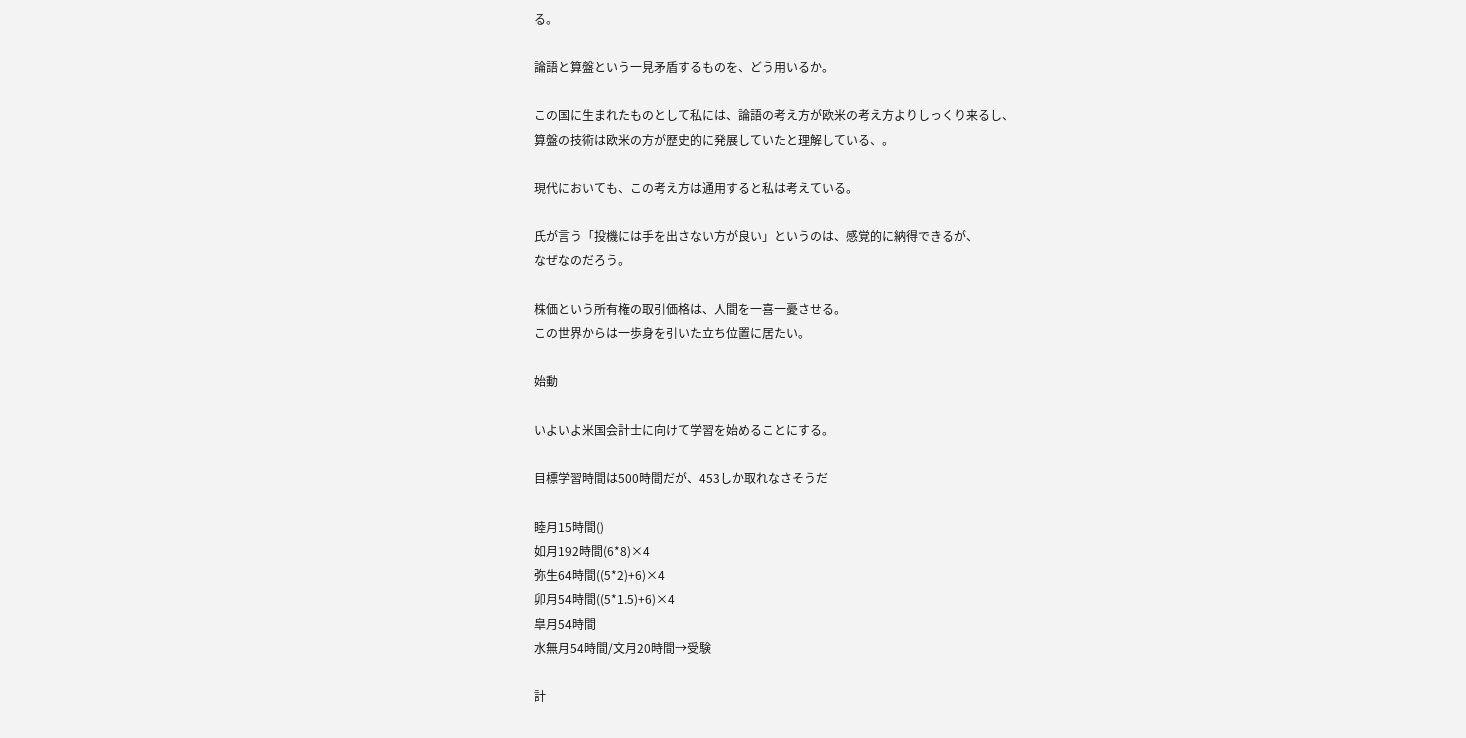る。

論語と算盤という一見矛盾するものを、どう用いるか。

この国に生まれたものとして私には、論語の考え方が欧米の考え方よりしっくり来るし、
算盤の技術は欧米の方が歴史的に発展していたと理解している、。

現代においても、この考え方は通用すると私は考えている。

氏が言う「投機には手を出さない方が良い」というのは、感覚的に納得できるが、
なぜなのだろう。

株価という所有権の取引価格は、人間を一喜一憂させる。
この世界からは一歩身を引いた立ち位置に居たい。

始動

いよいよ米国会計士に向けて学習を始めることにする。

目標学習時間は500時間だが、453しか取れなさそうだ

睦月15時間()
如月192時間(6*8)×4
弥生64時間((5*2)+6)×4
卯月54時間((5*1.5)+6)×4
皐月54時間
水無月54時間/文月20時間→受験

計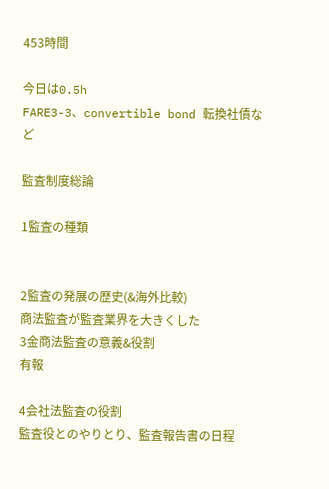453時間

今日は0.5h
FARE3-3、convertible bond 転換社債など

監査制度総論

1監査の種類


2監査の発展の歴史(&海外比較)
商法監査が監査業界を大きくした
3金商法監査の意義&役割
有報

4会社法監査の役割
監査役とのやりとり、監査報告書の日程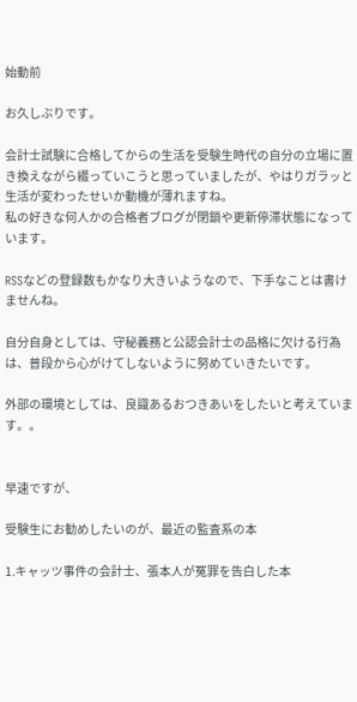始動前

お久しぶりです。

会計士試験に合格してからの生活を受験生時代の自分の立場に置き換えながら綴っていこうと思っていましたが、やはりガラッと生活が変わったせいか動機が薄れますね。
私の好きな何人かの合格者ブログが閉鎖や更新停滞状態になっています。

RSSなどの登録数もかなり大きいようなので、下手なことは書けませんね。

自分自身としては、守秘義務と公認会計士の品格に欠ける行為は、普段から心がけてしないように努めていきたいです。

外部の環境としては、良識あるおつきあいをしたいと考えています。。


早速ですが、

受験生にお勧めしたいのが、最近の監査系の本

1.キャッツ事件の会計士、張本人が冤罪を告白した本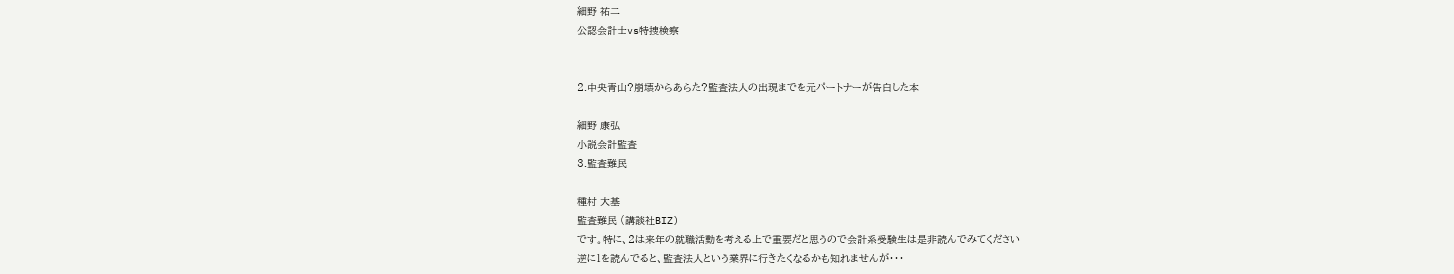細野 祐二
公認会計士vs特捜検察


2.中央青山?崩壊からあらた?監査法人の出現までを元パートナーが告白した本

細野 康弘
小説会計監査
3.監査難民

種村 大基
監査難民 (講談社BIZ)
です。特に、2は来年の就職活動を考える上で重要だと思うので会計系受験生は是非読んでみてください
逆に1を読んでると、監査法人という業界に行きたくなるかも知れませんが・・・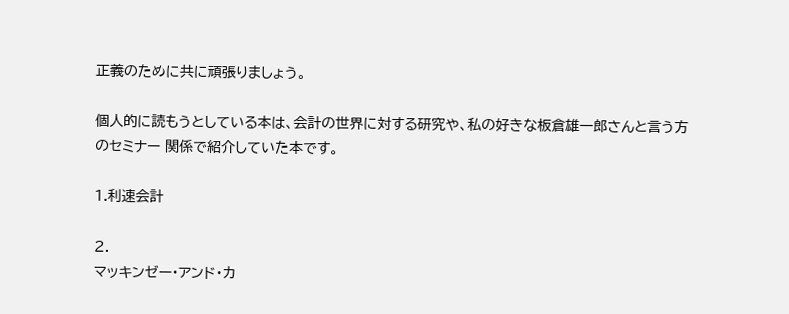正義のために共に頑張りましょう。

個人的に読もうとしている本は、会計の世界に対する研究や、私の好きな板倉雄一郎さんと言う方のセミナー 関係で紹介していた本です。

1.利速会計

2.
マッキンゼー・アンド・カ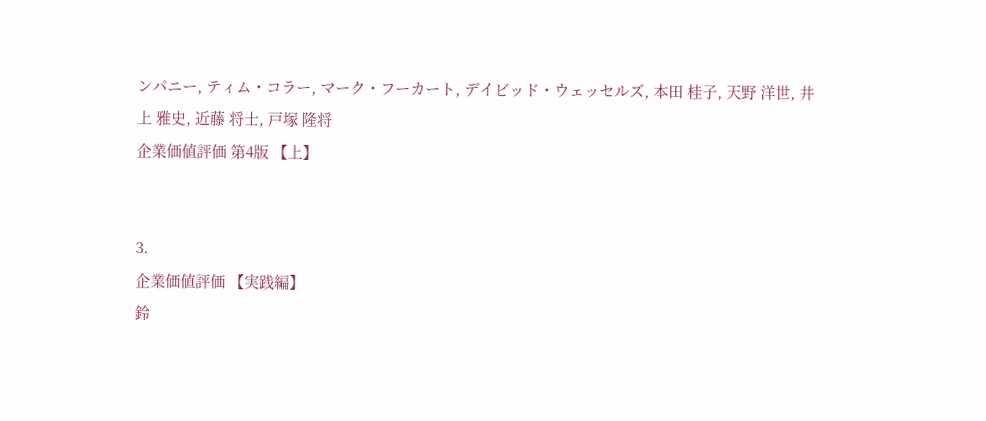ンパニー, ティム・コラー, マーク・フーカート, デイビッド・ウェッセルズ, 本田 桂子, 天野 洋世, 井上 雅史, 近藤 将士, 戸塚 隆将
企業価値評価 第4版 【上】


3.
企業価値評価 【実践編】
鈴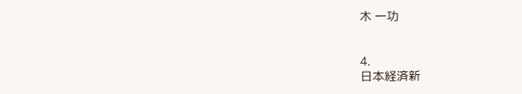木 一功


4.
日本経済新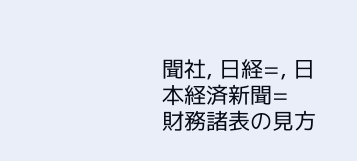聞社, 日経=, 日本経済新聞=
財務諸表の見方